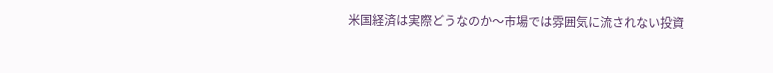米国経済は実際どうなのか〜市場では雰囲気に流されない投資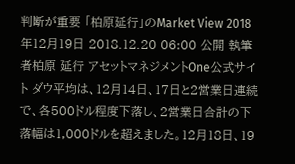判断が重要 「柏原延行」のMarket View 2018年12月19日 2018.12.20 06:00 公開 執筆者柏原 延行 アセットマネジメントOne公式サイト ダウ平均は、12月14日、17日と2営業日連続で、各500ドル程度下落し、2営業日合計の下落幅は1,000ドルを超えました。12月18日、19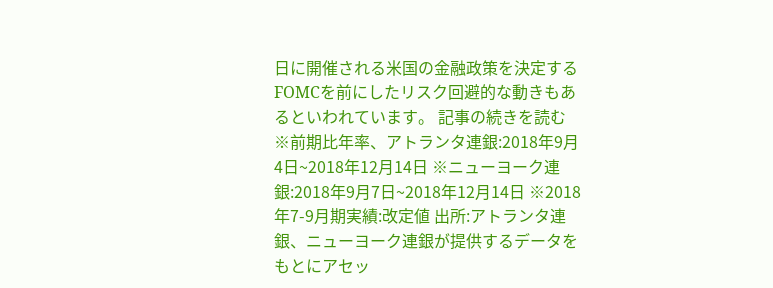日に開催される米国の金融政策を決定するFOMCを前にしたリスク回避的な動きもあるといわれています。 記事の続きを読む ※前期比年率、アトランタ連銀:2018年9月4日~2018年12月14日 ※ニューヨーク連銀:2018年9月7日~2018年12月14日 ※2018年7-9月期実績:改定値 出所:アトランタ連銀、ニューヨーク連銀が提供するデータをもとにアセッ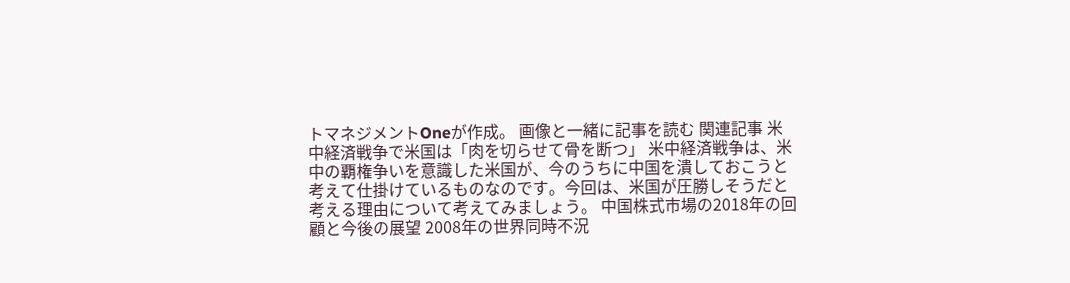トマネジメントOneが作成。 画像と一緒に記事を読む 関連記事 米中経済戦争で米国は「肉を切らせて骨を断つ」 米中経済戦争は、米中の覇権争いを意識した米国が、今のうちに中国を潰しておこうと考えて仕掛けているものなのです。今回は、米国が圧勝しそうだと考える理由について考えてみましょう。 中国株式市場の2018年の回顧と今後の展望 2008年の世界同時不況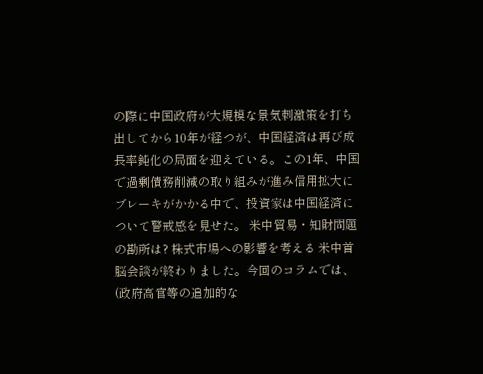の際に中国政府が大規模な景気刺激策を打ち出してから10年が経つが、中国経済は再び成長率鈍化の局面を迎えている。この1年、中国で過剰債務削減の取り組みが進み信用拡大にブレーキがかかる中で、投資家は中国経済について警戒感を見せた。 米中貿易・知財問題の勘所は? 株式市場への影響を考える 米中首脳会談が終わりました。今回のコラムでは、(政府高官等の追加的な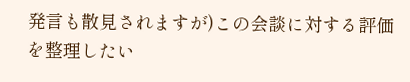発言も散見されますが)この会談に対する評価を整理したい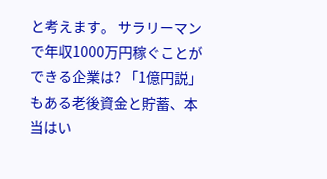と考えます。 サラリーマンで年収1000万円稼ぐことができる企業は? 「1億円説」もある老後資金と貯蓄、本当はい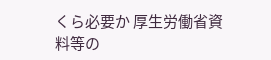くら必要か 厚生労働省資料等の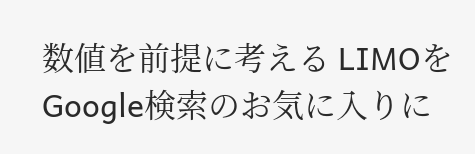数値を前提に考える LIMOをGoogle検索のお気に入りに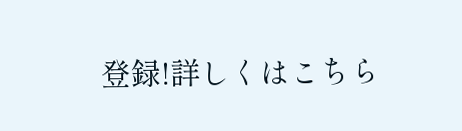登録!詳しくはこちら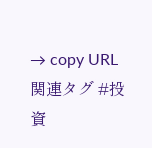→ copy URL 関連タグ #投資